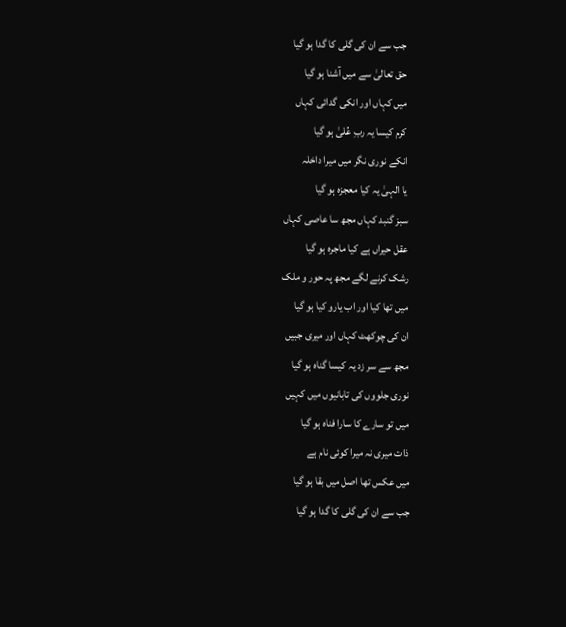جب سے ان کی گلی کا گدا ہو گیا
حق تعالیٰ سے میں آشنا ہو گیا
میں کہاں اور انکی گدائی کہاں
کرم کیسا یہ ربِ عُلیٰ ہو گیا
انکے نوری نگر میں میرا داخلہ
یا الہیٰ یہ کیا معجزہ ہو گیا
سبز گنبد کہاں مجھ سا عاصی کہاں
عقل حیراں ہے کیا ماجرہ ہو گیا
رشک کرنے لگے مجھ پہ حور و ملک
میں تھا کیا اور اب یارو کیا ہو گیا
ان کی چوکھٹ کہاں اور میری جبیں
مجھ سے سر زد یہ کیسا گناہ ہو گیا
نوری جلووں کی تابانیوں میں کہیں
میں تو سارے کا سارا فناہ ہو گیا
ذات میری نہ میرا کوئی نام ہے
میں عکس تھا اصل میں بقا ہو گیا
جب سے ان کی گلی کا گدا ہو گیا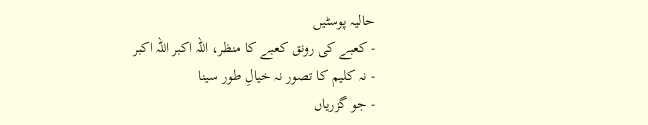حالیہ پوسٹیں
- کعبے کی رونق کعبے کا منظر، اللہ اکبر اللہ اکبر
- نہ کلیم کا تصور نہ خیالِ طور سینا
- جو گزریاں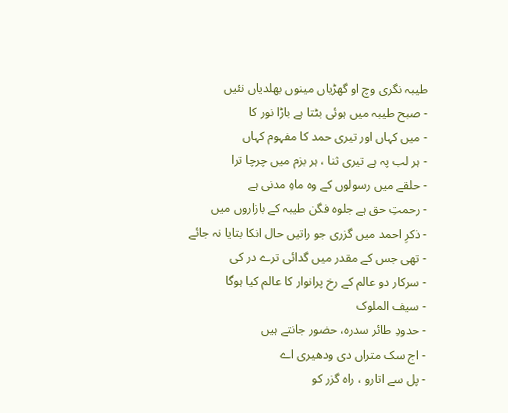طیبہ نگری وچ او گھڑیاں مینوں بھلدیاں نئیں
- صبح طیبہ میں ہوئی بٹتا ہے باڑا نور کا
- میں کہاں اور تیری حمد کا مفہوم کہاں
- ہر لب پہ ہے تیری ثنا ، ہر بزم میں چرچا ترا
- حلقے میں رسولوں کے وہ ماہِ مدنی ہے
- رحمتِ حق ہے جلوہ فگن طیبہ کے بازاروں میں
- ذکرِ احمد میں گزری جو راتیں حال انکا بتایا نہ جائے
- تھی جس کے مقدر میں گدائی ترے در کی
- سرکار دو عالم کے رخ پرانوار کا عالم کیا ہوگا
- سیف الملوک
- حدودِ طائر سدرہ، حضور جانتے ہیں
- اج سک متراں دی ودھیری اے
- پل سے اتارو ، راہ گزر کو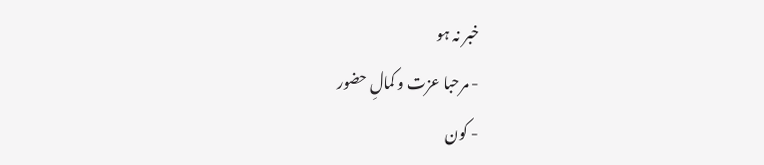خبر نہ ہو
- مرحبا عزت و کمالِ حضور
- کون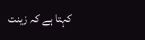کہتا ہے کہ زینت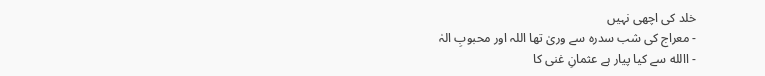خلد کی اچھی نہیں
- معراج کی شب سدرہ سے وریٰ تھا اللہ اور محبوبِ الہٰ
- االله سے کیا پیار ہے عثمانِ غنی کا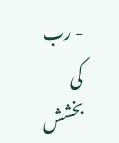- رب کی بخشش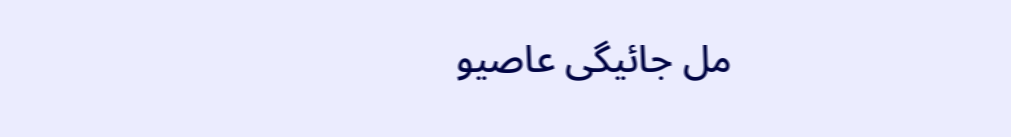مل جائیگی عاصیو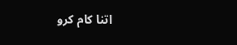اتنا کام کرو